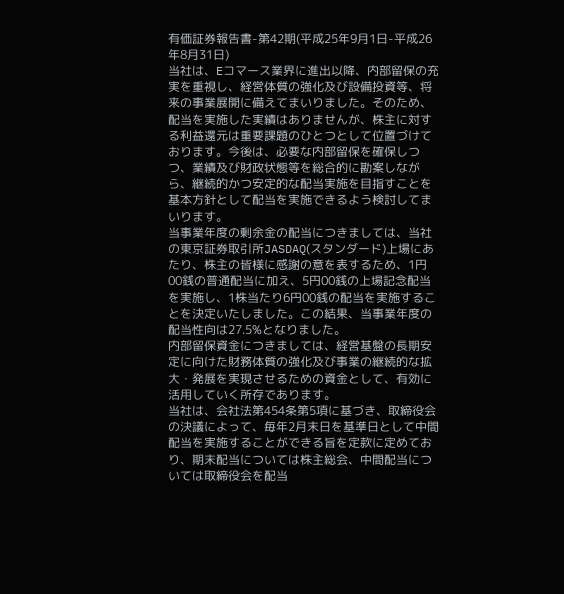有価証券報告書-第42期(平成25年9月1日-平成26年8月31日)
当社は、Eコマース業界に進出以降、内部留保の充実を重視し、経営体質の強化及び設備投資等、将来の事業展開に備えてまいりました。そのため、配当を実施した実績はありませんが、株主に対する利益還元は重要課題のひとつとして位置づけております。今後は、必要な内部留保を確保しつつ、業績及び財政状態等を総合的に勘案しながら、継続的かつ安定的な配当実施を目指すことを基本方針として配当を実施できるよう検討してまいります。
当事業年度の剰余金の配当につきましては、当社の東京証券取引所JASDAQ(スタンダード)上場にあたり、株主の皆様に感謝の意を表するため、1円00銭の普通配当に加え、5円00銭の上場記念配当を実施し、1株当たり6円00銭の配当を実施することを決定いたしました。この結果、当事業年度の配当性向は27.5%となりました。
内部留保資金につきましては、経営基盤の長期安定に向けた財務体質の強化及び事業の継続的な拡大・発展を実現させるための資金として、有効に活用していく所存であります。
当社は、会社法第454条第5項に基づき、取締役会の決議によって、毎年2月末日を基準日として中間配当を実施することができる旨を定款に定めており、期末配当については株主総会、中間配当については取締役会を配当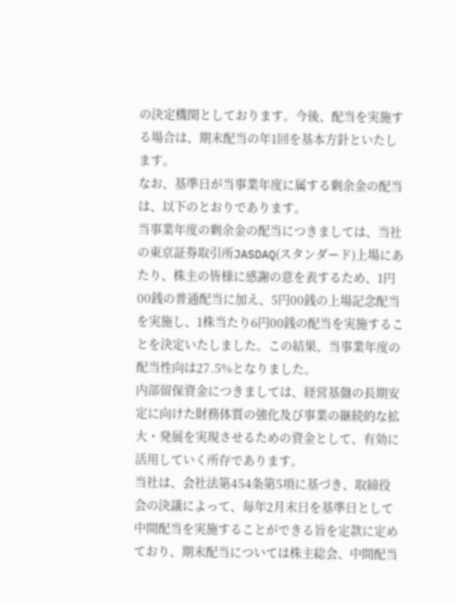の決定機関としております。今後、配当を実施する場合は、期末配当の年1回を基本方針といたします。
なお、基準日が当事業年度に属する剰余金の配当は、以下のとおりであります。
当事業年度の剰余金の配当につきましては、当社の東京証券取引所JASDAQ(スタンダード)上場にあたり、株主の皆様に感謝の意を表するため、1円00銭の普通配当に加え、5円00銭の上場記念配当を実施し、1株当たり6円00銭の配当を実施することを決定いたしました。この結果、当事業年度の配当性向は27.5%となりました。
内部留保資金につきましては、経営基盤の長期安定に向けた財務体質の強化及び事業の継続的な拡大・発展を実現させるための資金として、有効に活用していく所存であります。
当社は、会社法第454条第5項に基づき、取締役会の決議によって、毎年2月末日を基準日として中間配当を実施することができる旨を定款に定めており、期末配当については株主総会、中間配当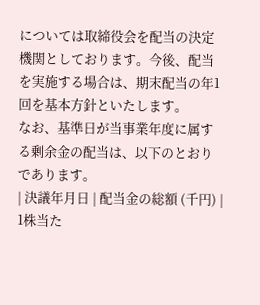については取締役会を配当の決定機関としております。今後、配当を実施する場合は、期末配当の年1回を基本方針といたします。
なお、基準日が当事業年度に属する剰余金の配当は、以下のとおりであります。
| 決議年月日 | 配当金の総額 (千円) | 1株当た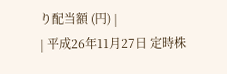り配当額 (円) |
| 平成26年11月27日 定時株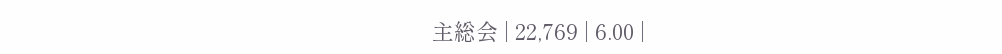主総会 | 22,769 | 6.00 |